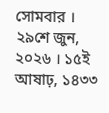সোমবার । ২৯শে জুন, ২০২৬ । ১৫ই আষাঢ়, ১৪৩৩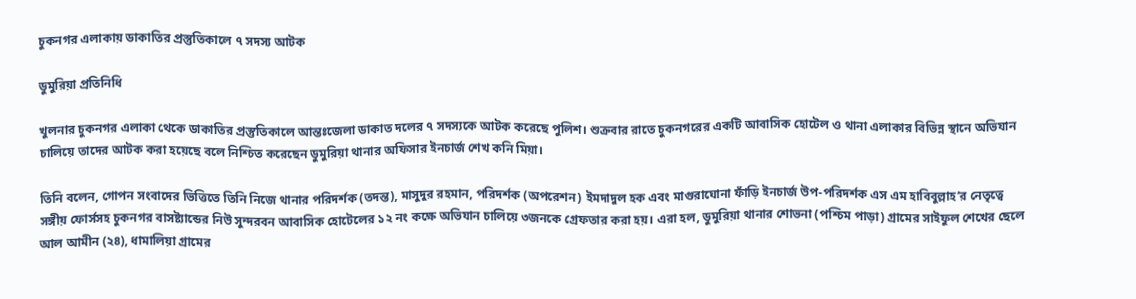চুকনগর এলাকায় ডাকাতির প্রস্তুতিকালে ৭ সদস্য আটক

ডুমুরিয়া প্রতিনিধি

খুলনার চুকনগর এলাকা থেকে ডাকাতির প্রস্তুতিকালে আন্তঃজেলা ডাকাত দলের ৭ সদস্যকে আটক করেছে পুলিশ। শুক্রবার রাতে চুকনগরের একটি আবাসিক হোটেল ও থানা এলাকার বিভিন্ন স্থানে অভিযান চালিয়ে তাদের আটক করা হয়েছে বলে নিশ্চিত করেছেন ডুমুরিয়া থানার অফিসার ইনচার্জ শেখ কনি মিয়া।

তিনি বলেন, গোপন সংবাদের ভিত্তিতে তিনি নিজে থানার পরিদর্শক (তদন্ত), মাসুদুর রহমান, পরিদর্শক (অপরেশন) ইমদাদুল হক এবং মাগুরাঘোনা ফাঁড়ি ইনচার্জ উপ-পরিদর্শক এস এম হাবিবুল্লাহ’র নেতৃত্বে সঙ্গীয় ফোর্সসহ চুকনগর বাসষ্ট্যান্ডের নিউ সুন্দরবন আবাসিক হোটেলের ১২ নং কক্ষে অভিযান চালিয়ে ৩জনকে গ্রেফতার করা হয়। এরা হল, ডুমুরিয়া থানার শোভনা (পশ্চিম পাড়া) গ্রামের সাইফুল শেখের ছেলে আল আমীন (২৪), ধামালিয়া গ্রামের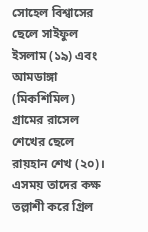সোহেল বিশ্বাসের ছেলে সাইফুল ইসলাম (১৯) এবং আমডাঙ্গা (মিকশিমিল) গ্রামের রাসেল শেখের ছেলে রায়হান শেখ (২০)। এসময় তাদের কক্ষ তল্লাশী করে গ্রিল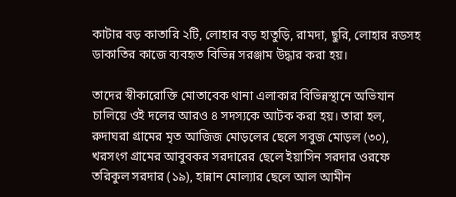কাটার বড় কাতারি ২টি, লোহার বড় হাতুড়ি, রামদা, ছুরি, লোহার রডসহ ডাকাতির কাজে ব্যবহৃত বিভিন্ন সরঞ্জাম উদ্ধার করা হয়।

তাদের স্বীকারোক্তি মোতাবেক থানা এলাকার বিভিন্নস্থানে অভিযান চালিয়ে ওই দলের আরও ৪ সদস্যকে আটক করা হয়। তারা হল, রুদাঘরা গ্রামের মৃত আজিজ মোড়লের ছেলে সবুজ মোড়ল (৩০), খরসংগ গ্রামের আবুবকর সরদারের ছেলে ইয়াসিন সরদার ওরফে তরিকুল সরদার (১৯), হান্নান মোল্যার ছেলে আল আমীন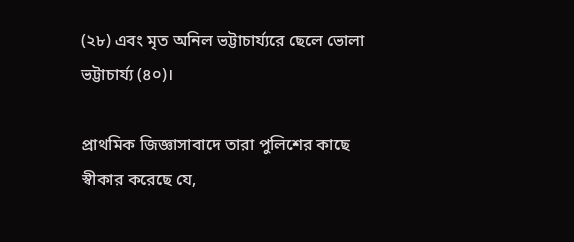(২৮) এবং মৃত অনিল ভট্টাচার্য্যরে ছেলে ভোলা ভট্টাচার্য্য (৪০)।

প্রাথমিক জিজ্ঞাসাবাদে তারা পুলিশের কাছে স্বীকার করেছে যে,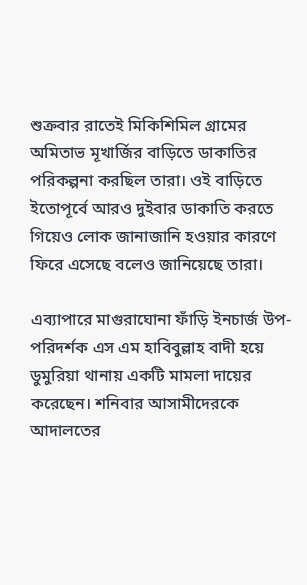শুক্রবার রাতেই মিকিশিমিল গ্রামের অমিতাভ মূখার্জির বাড়িতে ডাকাতির পরিকল্পনা করছিল তারা। ওই বাড়িতে ইতোপূর্বে আরও দুইবার ডাকাতি করতে গিয়েও লোক জানাজানি হওয়ার কারণে ফিরে এসেছে বলেও জানিয়েছে তারা।

এব্যাপারে মাগুরাঘোনা ফাঁড়ি ইনচার্জ উপ-পরিদর্শক এস এম হাবিবুল্লাহ বাদী হয়ে ডুমুরিয়া থানায় একটি মামলা দায়ের করেছেন। শনিবার আসামীদেরকে আদালতের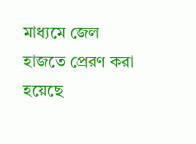মাধ্যমে জেল হাজতে প্রেরণ করা হয়েছে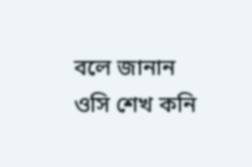বলে জানান ওসি শেখ কনি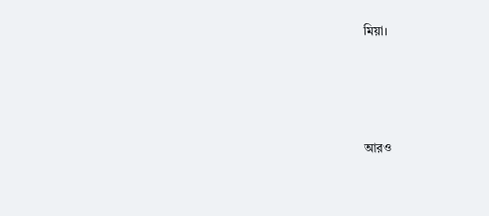মিয়া।




আরও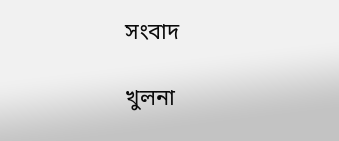সংবাদ

খুলনা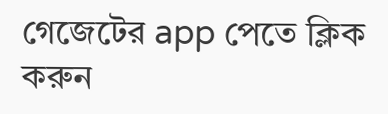গেজেটের app পেতে ক্লিক করুন